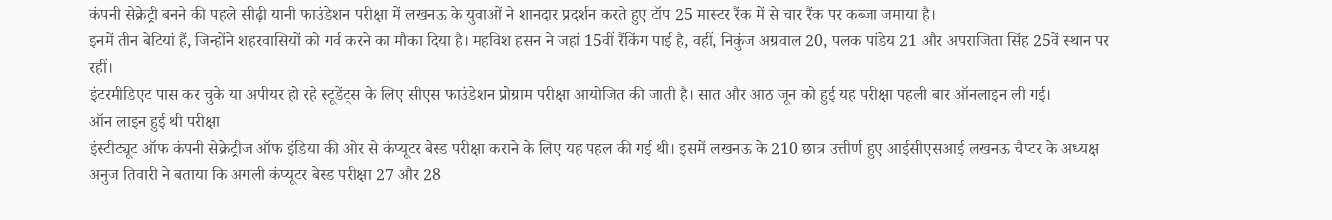कंपनी सेक्रेट्री बनने की पहले सीढ़ी यानी फाउंडेशन परीक्षा में लखनऊ के युवाओं ने शानदार प्रदर्शन करते हुए टॉप 25 मास्टर रैंक में से चार रैंक पर कब्जा जमाया है।
इनमें तीन बेटियां हैं, जिन्होंने शहरवासियों को गर्व करने का मौका दिया है। महविश हसन ने जहां 15वीं रैंकिंग पाई है, वहीं, निकुंज अग्रवाल 20, पलक पांडेय 21 और अपराजिता सिंह 25वें स्थान पर रहीं।
इंटरमीडिएट पास कर चुके या अपीयर हो रहे स्टूडेंट्स के लिए सीएस फाउंडेशन प्रोग्राम परीक्षा आयोजित की जाती है। सात और आठ जून को हुई यह परीक्षा पहली बार ऑनलाइन ली गई।
ऑन लाइन हुई थी परीक्षा
इंस्टीट्यूट ऑफ कंपनी सेक्रेट्रीज ऑफ इंडिया की ओर से कंप्यूटर बेस्ड परीक्षा कराने के लिए यह पहल की गई थी। इसमें लखनऊ के 210 छात्र उत्तीर्ण हुए आईसीएसआई लखनऊ चैप्टर के अध्यक्ष अनुज तिवारी ने बताया कि अगली कंप्यूटर बेस्ड परीक्षा 27 और 28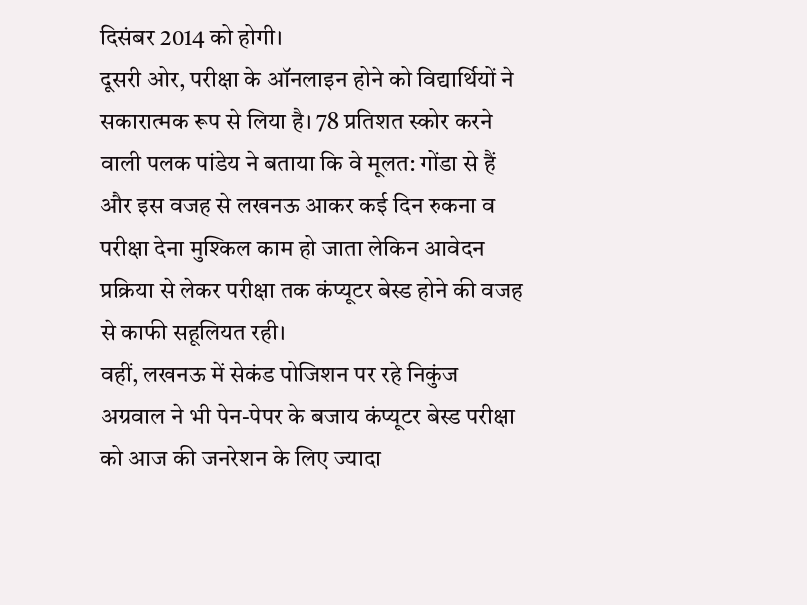दिसंबर 2014 को होगी।
दूसरी ओर, परीक्षा के ऑनलाइन होने को विद्यार्थियों ने सकारात्मक रूप से लिया है। 78 प्रतिशत स्कोर करने वाली पलक पांडेय ने बताया कि वे मूलत: गोंडा से हैं और इस वजह से लखनऊ आकर कई दिन रुकना व परीक्षा देना मुश्किल काम हो जाता लेकिन आवेदन प्रक्रिया से लेकर परीक्षा तक कंप्यूटर बेस्ड होने की वजह से काफी सहूलियत रही।
वहीं, लखनऊ में सेकंड पोजिशन पर रहे निकुंज अग्रवाल ने भी पेन-पेपर के बजाय कंप्यूटर बेस्ड परीक्षा को आज की जनरेशन के लिए ज्यादा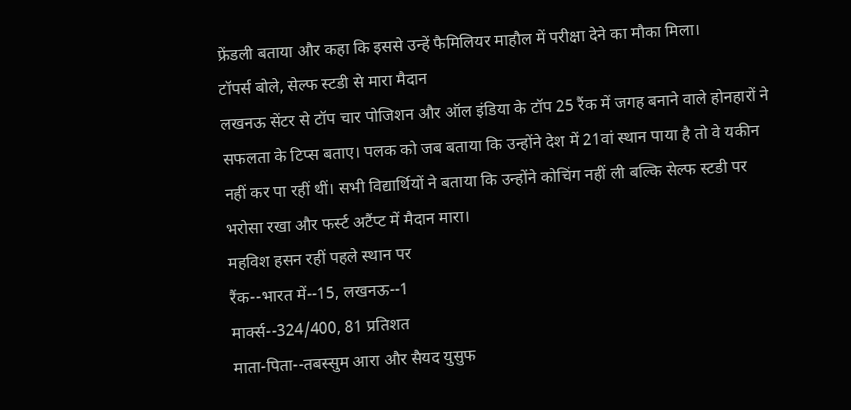फ्रेंडली बताया और कहा कि इससे उन्हें फैमिलियर माहौल में परीक्षा देने का मौका मिला।
टॉपर्स बोले, सेल्फ स्टडी से मारा मैदान
लखनऊ सेंटर से टॉप चार पोजिशन और ऑल इंडिया के टॉप 25 रैंक में जगह बनाने वाले होनहारों ने सफलता के टिप्स बताए। पलक को जब बताया कि उन्होंने देश में 21वां स्थान पाया है तो वे यकीन नहीं कर पा रहीं थीं। सभी विद्यार्थियों ने बताया कि उन्होंने कोचिंग नहीं ली बल्कि सेल्फ स्टडी पर भरोसा रखा और फर्स्ट अटैंप्ट में मैदान मारा।
महविश हसन रहीं पहले स्थान पर
रैंक--भारत में--15, लखनऊ--1
मार्क्स--324/400, 81 प्रतिशत
माता-पिता--तबस्सुम आरा और सैयद युसुफ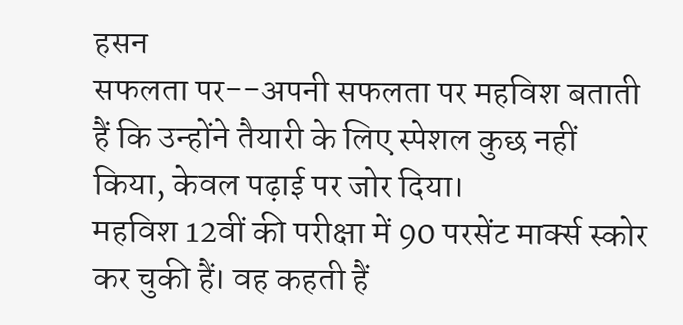हसन
सफलता पर--अपनी सफलता पर महविश बताती हैं कि उन्होंने तैयारी के लिए स्पेशल कुछ नहीं किया, केवल पढ़ाई पर जोर दिया।
महविश 12वीं की परीक्षा में 90 परसेंट मार्क्स स्कोर कर चुकी हैं। वह कहती हैं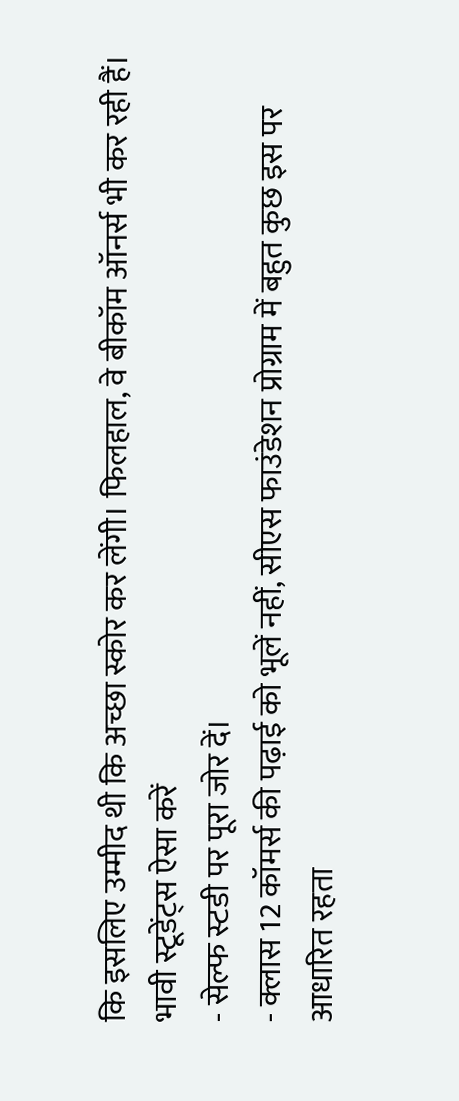कि इसलिए उम्मीद थी कि अच्छा स्कोर कर लेंगी। फिलहाल, वे बीकॉम ऑनर्स भी कर रही हैं।
भावी स्टूडेंट्स ऐसा करें
- सेल्फ स्टडी पर पूरा जोर दें।
- क्लास 12 कॉमर्स की पढ़ाई को भूलें नहीं, सीएस फाउंडेशन प्रोग्राम में बहुत कुछ इस पर आधारित रहता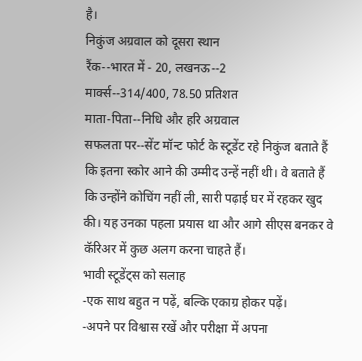है।
निकुंज अग्रवाल को दूसरा स्थान
रैंक--भारत में - 20, लखनऊ--2
मार्क्स--314/400, 78.50 प्रतिशत
माता-पिता--निधि और हरि अग्रवाल
सफलता पर--सेंट मॉन्ट फोर्ट के स्टूडेंट रहे निकुंज बताते हैं कि इतना स्कोर आने की उम्मीद उन्हें नहीं थी। वे बताते हैं कि उन्होंने कोचिंग नहीं ली, सारी पढ़ाई घर में रहकर खुद की। यह उनका पहला प्रयास था और आगे सीएस बनकर वे कॅरिअर में कुछ अलग करना चाहते हैं।
भावी स्टूडेंट्स को सलाह
-एक साथ बहुत न पढ़ें, बल्कि एकाग्र होकर पढ़ें।
-अपने पर विश्वास रखें और परीक्षा में अपना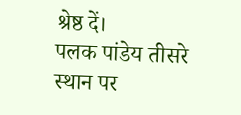श्रेष्ठ दें।
पलक पांडेय तीसरे स्थान पर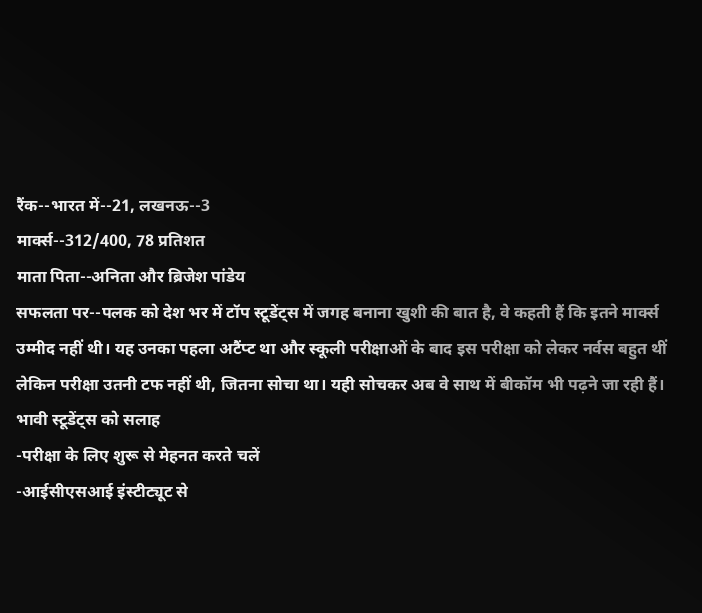रैंक--भारत में--21, लखनऊ--3
मार्क्स--312/400, 78 प्रतिशत
माता पिता--अनिता और ब्रिजेश पांडेय
सफलता पर--पलक को देश भर में टॉप स्टूडेंट्स में जगह बनाना खुशी की बात है, वे कहती हैं कि इतने मार्क्स उम्मीद नहीं थी। यह उनका पहला अटैंप्ट था और स्कूली परीक्षाओं के बाद इस परीक्षा को लेकर नर्वस बहुत थीं लेकिन परीक्षा उतनी टफ नहीं थी, जितना सोचा था। यही सोचकर अब वे साथ में बीकॉम भी पढ़ने जा रही हैं।
भावी स्टूडेंट्स को सलाह
-परीक्षा के लिए शुरू से मेहनत करते चलें
-आईसीएसआई इंस्टीट्यूट से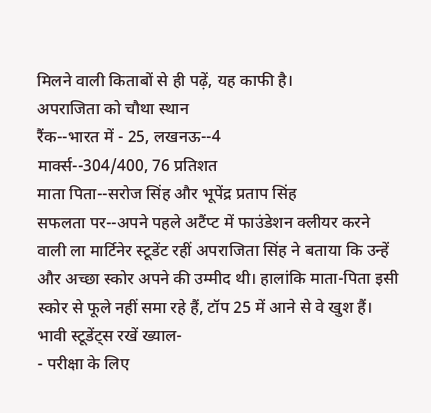मिलने वाली किताबों से ही पढ़ें, यह काफी है।
अपराजिता को चौथा स्थान
रैंक--भारत में - 25, लखनऊ--4
मार्क्स--304/400, 76 प्रतिशत
माता पिता--सरोज सिंह और भूपेंद्र प्रताप सिंह
सफलता पर--अपने पहले अटैंप्ट में फाउंडेशन क्लीयर करने वाली ला मार्टिनेर स्टूडेंट रहीं अपराजिता सिंह ने बताया कि उन्हें और अच्छा स्कोर अपने की उम्मीद थी। हालांकि माता-पिता इसी स्कोर से फूले नहीं समा रहे हैं, टॉप 25 में आने से वे खुश हैं।
भावी स्टूडेंट्स रखें ख्याल-
- परीक्षा के लिए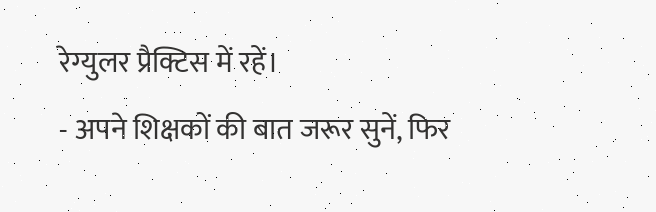रेग्युलर प्रैक्टिस में रहें।
- अपने शिक्षकों की बात जरूर सुनें, फिर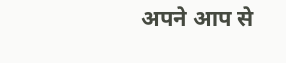अपने आप से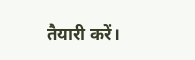तैयारी करें।